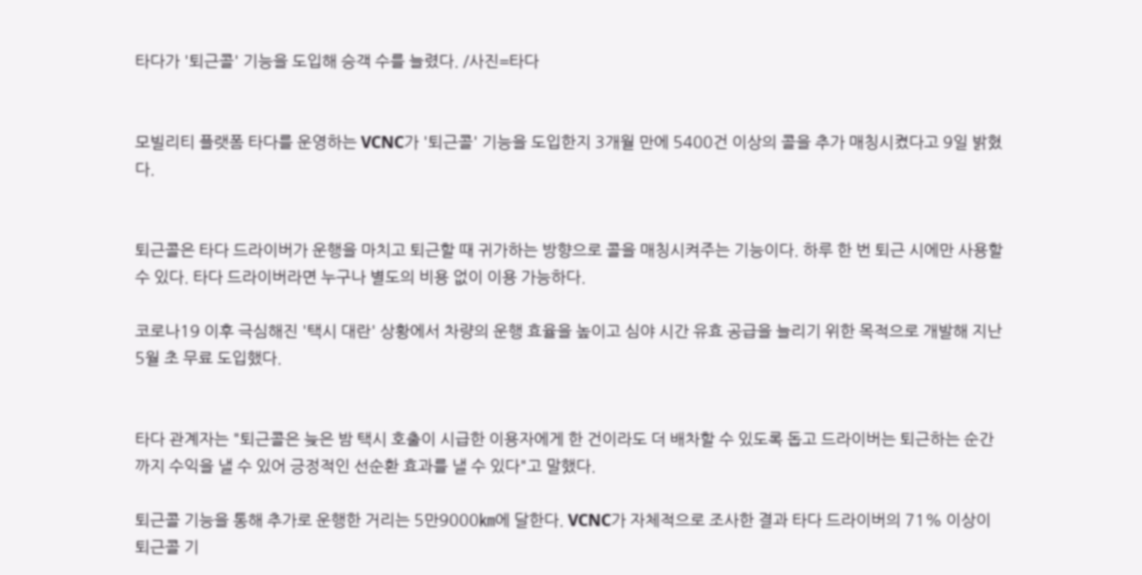타다가 '퇴근콜' 기능을 도입해 승객 수를 늘렸다. /사진=타다


모빌리티 플랫폼 타다를 운영하는 VCNC가 '퇴근콜' 기능을 도입한지 3개월 만에 5400건 이상의 콜을 추가 매칭시켰다고 9일 밝혔다.


퇴근콜은 타다 드라이버가 운행을 마치고 퇴근할 때 귀가하는 방향으로 콜을 매칭시켜주는 기능이다. 하루 한 번 퇴근 시에만 사용할 수 있다. 타다 드라이버라면 누구나 별도의 비용 없이 이용 가능하다.

코로나19 이후 극심해진 '택시 대란' 상황에서 차량의 운행 효율을 높이고 심야 시간 유효 공급을 늘리기 위한 목적으로 개발해 지난 5월 초 무료 도입했다.


타다 관계자는 "퇴근콜은 늦은 밤 택시 호출이 시급한 이용자에게 한 건이라도 더 배차할 수 있도록 돕고 드라이버는 퇴근하는 순간까지 수익을 낼 수 있어 긍정적인 선순환 효과를 낼 수 있다"고 말했다.

퇴근콜 기능을 통해 추가로 운행한 거리는 5만9000㎞에 달한다. VCNC가 자체적으로 조사한 결과 타다 드라이버의 71% 이상이 퇴근콜 기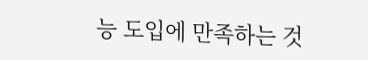능 도입에 만족하는 것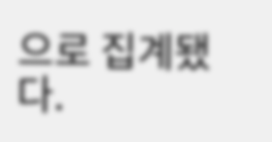으로 집계됐다.